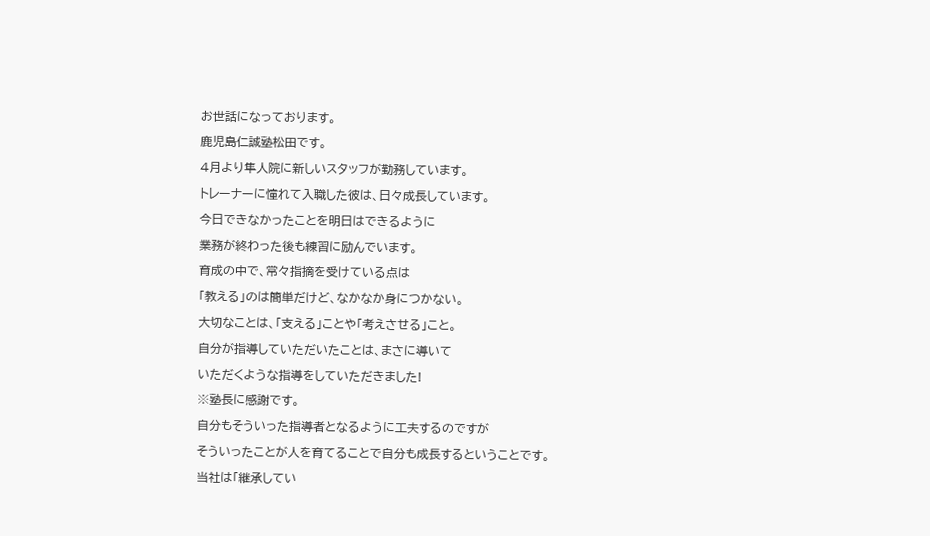お世話になっております。
鹿児島仁誠塾松田です。
4月より隼人院に新しいスタッフが勤務しています。
トレーナーに憧れて入職した彼は、日々成長しています。
今日できなかったことを明日はできるように
業務が終わった後も練習に励んでいます。
育成の中で、常々指摘を受けている点は
「教える」のは簡単だけど、なかなか身につかない。
大切なことは、「支える」ことや「考えさせる」こと。
自分が指導していただいたことは、まさに導いて
いただくような指導をしていただきました!
※塾長に感謝です。
自分もそういった指導者となるように工夫するのですが
そういったことが人を育てることで自分も成長するということです。
当社は「継承してい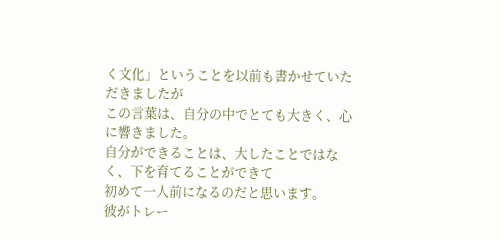く文化」ということを以前も書かせていただきましたが
この言葉は、自分の中でとても大きく、心に響きました。
自分ができることは、大したことではなく、下を育てることができて
初めて一人前になるのだと思います。
彼がトレー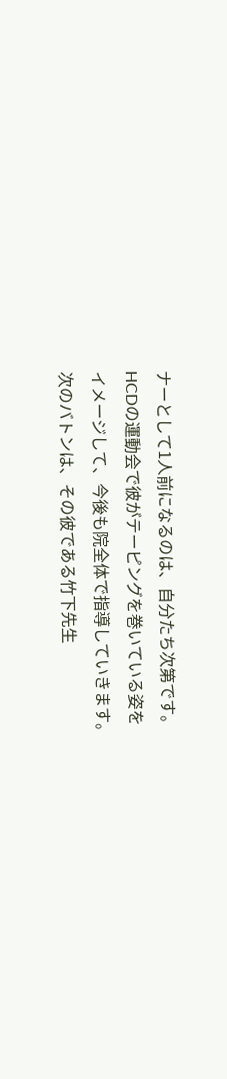ナーとして1人前になるのは、自分たち次第です。
HCDの運動会で彼がテーピングを巻いている姿を
イメージして、今後も院全体で指導していきます。
次のバトンは、その彼である竹下先生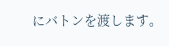にバトンを渡します。